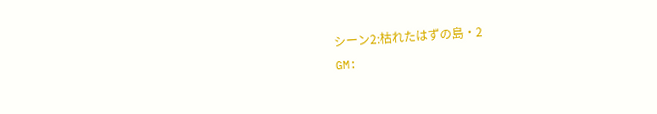シーン2:枯れたはずの島・2
GM: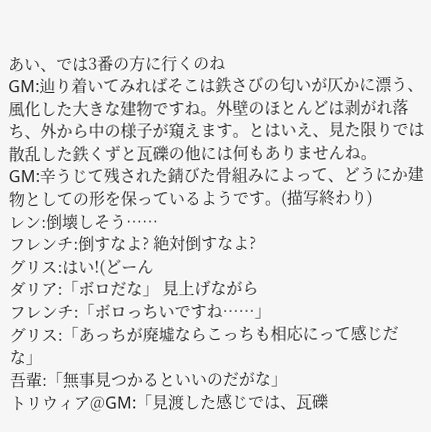あい、では3番の方に行くのね
GM:辿り着いてみればそこは鉄さびの匂いが仄かに漂う、風化した大きな建物ですね。外壁のほとんどは剥がれ落ち、外から中の様子が窺えます。とはいえ、見た限りでは散乱した鉄くずと瓦礫の他には何もありませんね。
GM:辛うじて残された錆びた骨組みによって、どうにか建物としての形を保っているようです。(描写終わり)
レン:倒壊しそう……
フレンチ:倒すなよ? 絶対倒すなよ?
グリス:はい!(どーん
ダリア:「ボロだな」 見上げながら
フレンチ:「ボロっちいですね……」
グリス:「あっちが廃墟ならこっちも相応にって感じだな」
吾輩:「無事見つかるといいのだがな」
トリウィア@GM:「見渡した感じでは、瓦礫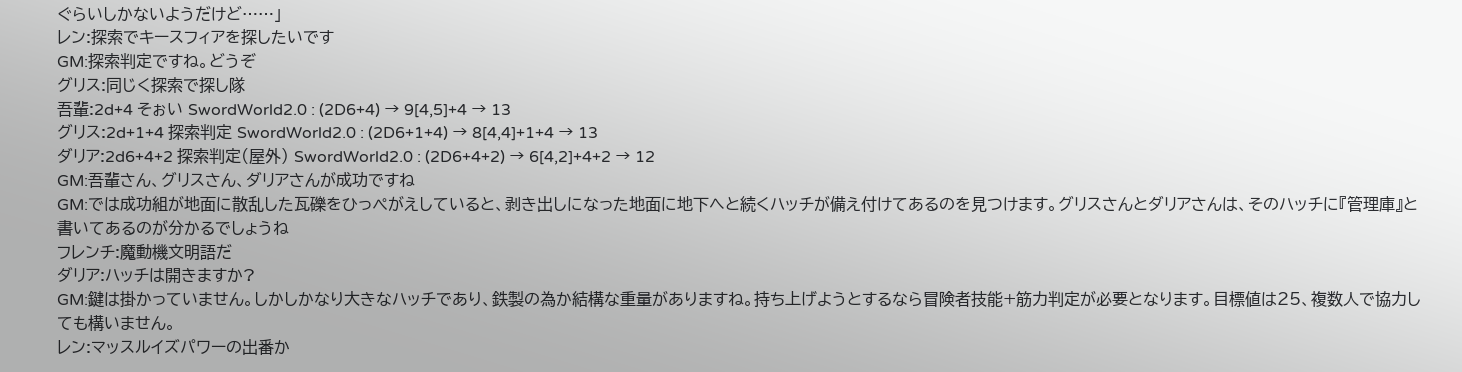ぐらいしかないようだけど……」
レン:探索でキースフィアを探したいです
GM:探索判定ですね。どうぞ
グリス:同じく探索で探し隊
吾輩:2d+4 そぉい SwordWorld2.0 : (2D6+4) → 9[4,5]+4 → 13
グリス:2d+1+4 探索判定 SwordWorld2.0 : (2D6+1+4) → 8[4,4]+1+4 → 13
ダリア:2d6+4+2 探索判定(屋外) SwordWorld2.0 : (2D6+4+2) → 6[4,2]+4+2 → 12
GM:吾輩さん、グリスさん、ダリアさんが成功ですね
GM:では成功組が地面に散乱した瓦礫をひっぺがえしていると、剥き出しになった地面に地下へと続くハッチが備え付けてあるのを見つけます。グリスさんとダリアさんは、そのハッチに『管理庫』と書いてあるのが分かるでしょうね
フレンチ:魔動機文明語だ
ダリア:ハッチは開きますか?
GM:鍵は掛かっていません。しかしかなり大きなハッチであり、鉄製の為か結構な重量がありますね。持ち上げようとするなら冒険者技能+筋力判定が必要となります。目標値は25、複数人で協力しても構いません。
レン:マッスルイズパワーの出番か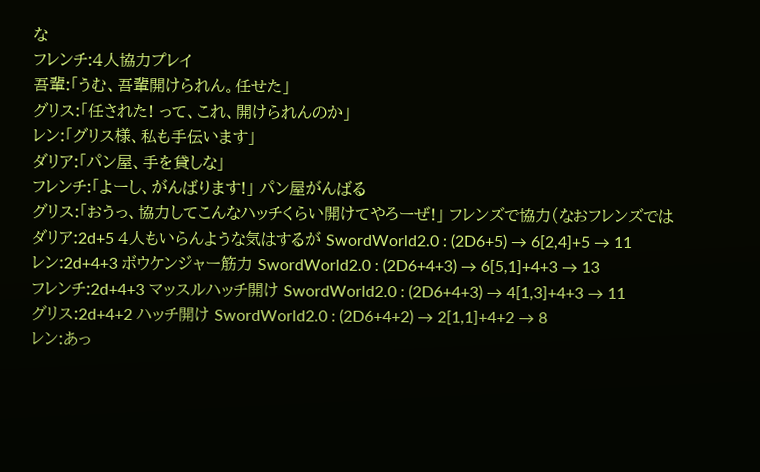な
フレンチ:4人協力プレイ
吾輩:「うむ、吾輩開けられん。任せた」
グリス:「任された! って、これ、開けられんのか」
レン:「グリス様、私も手伝います」
ダリア:「パン屋、手を貸しな」
フレンチ:「よーし、がんばります!」 パン屋がんばる
グリス:「おうっ、協力してこんなハッチくらい開けてやろーぜ!」 フレンズで協力(なおフレンズでは
ダリア:2d+5 4人もいらんような気はするが SwordWorld2.0 : (2D6+5) → 6[2,4]+5 → 11
レン:2d+4+3 ボウケンジャー筋力 SwordWorld2.0 : (2D6+4+3) → 6[5,1]+4+3 → 13
フレンチ:2d+4+3 マッスルハッチ開け SwordWorld2.0 : (2D6+4+3) → 4[1,3]+4+3 → 11
グリス:2d+4+2 ハッチ開け SwordWorld2.0 : (2D6+4+2) → 2[1,1]+4+2 → 8
レン:あっ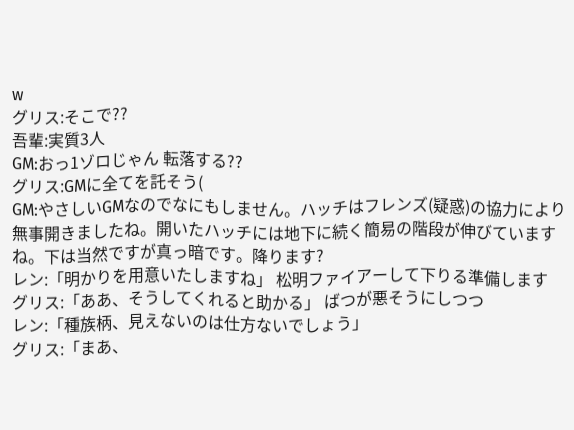w
グリス:そこで??
吾輩:実質3人
GM:おっ1ゾロじゃん 転落する??
グリス:GMに全てを託そう(
GM:やさしいGMなのでなにもしません。ハッチはフレンズ(疑惑)の協力により無事開きましたね。開いたハッチには地下に続く簡易の階段が伸びていますね。下は当然ですが真っ暗です。降ります?
レン:「明かりを用意いたしますね」 松明ファイアーして下りる準備します
グリス:「ああ、そうしてくれると助かる」 ばつが悪そうにしつつ
レン:「種族柄、見えないのは仕方ないでしょう」
グリス:「まあ、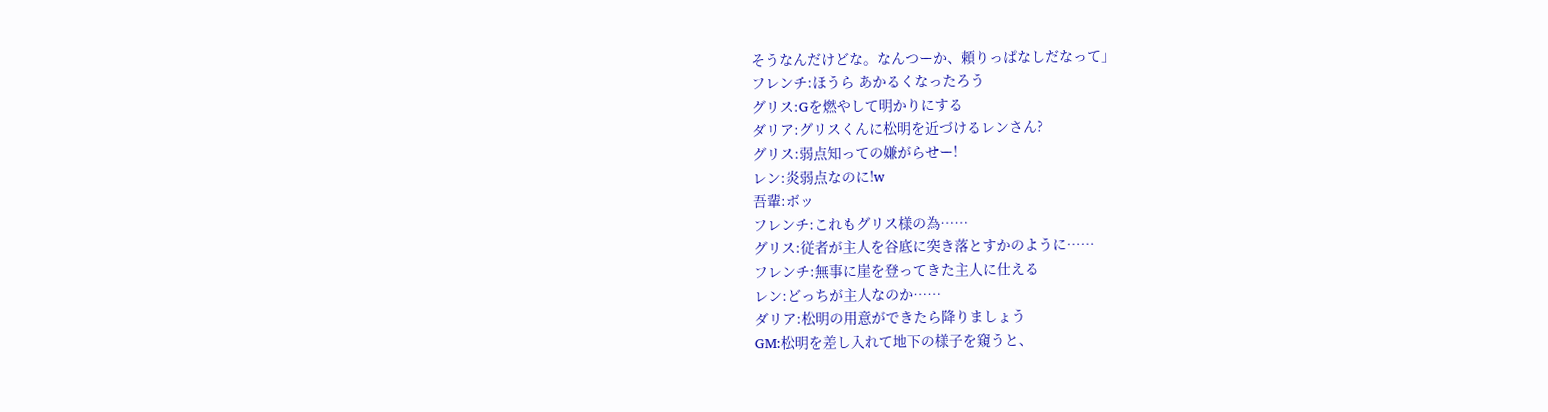そうなんだけどな。なんつーか、頼りっぱなしだなって」
フレンチ:ほうら あかるくなったろう
グリス:Gを燃やして明かりにする
ダリア:グリスくんに松明を近づけるレンさん?
グリス:弱点知っての嫌がらせー!
レン:炎弱点なのに!w
吾輩:ボッ
フレンチ:これもグリス様の為……
グリス:従者が主人を谷底に突き落とすかのように……
フレンチ:無事に崖を登ってきた主人に仕える
レン:どっちが主人なのか……
ダリア:松明の用意ができたら降りましょう
GM:松明を差し入れて地下の様子を窺うと、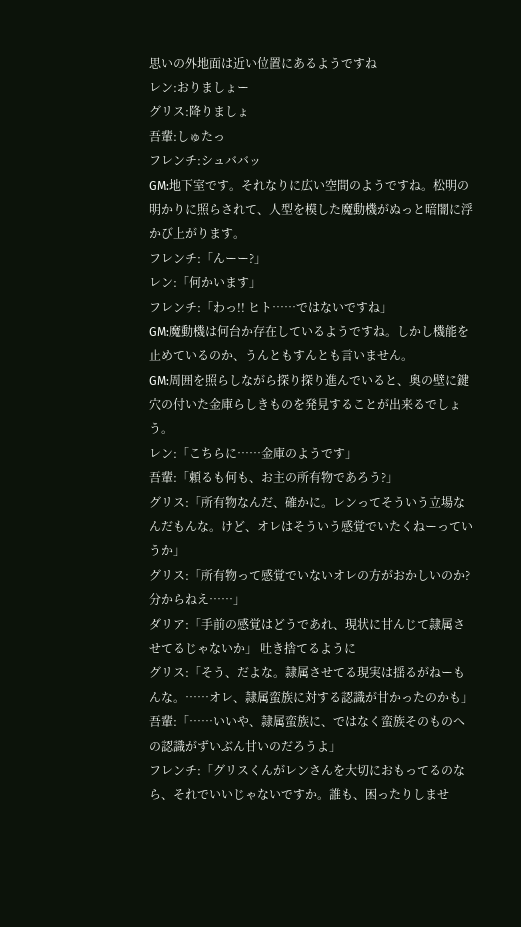思いの外地面は近い位置にあるようですね
レン:おりましょー
グリス:降りましょ
吾輩:しゅたっ
フレンチ:シュババッ
GM:地下室です。それなりに広い空間のようですね。松明の明かりに照らされて、人型を模した魔動機がぬっと暗闇に浮かび上がります。
フレンチ:「んーー?」
レン:「何かいます」
フレンチ:「わっ!! ヒト……ではないですね」
GM:魔動機は何台か存在しているようですね。しかし機能を止めているのか、うんともすんとも言いません。
GM:周囲を照らしながら探り探り進んでいると、奥の壁に鍵穴の付いた金庫らしきものを発見することが出来るでしょう。
レン:「こちらに……金庫のようです」
吾輩:「頼るも何も、お主の所有物であろう?」
グリス:「所有物なんだ、確かに。レンってそういう立場なんだもんな。けど、オレはそういう感覚でいたくねーっていうか」
グリス:「所有物って感覚でいないオレの方がおかしいのか? 分からねえ……」
ダリア:「手前の感覚はどうであれ、現状に甘んじて隷属させてるじゃないか」 吐き捨てるように
グリス:「そう、だよな。隷属させてる現実は揺るがねーもんな。……オレ、隷属蛮族に対する認識が甘かったのかも」
吾輩:「……いいや、隷属蛮族に、ではなく蛮族そのものへの認識がずいぶん甘いのだろうよ」
フレンチ:「グリスくんがレンさんを大切におもってるのなら、それでいいじゃないですか。誰も、困ったりしませ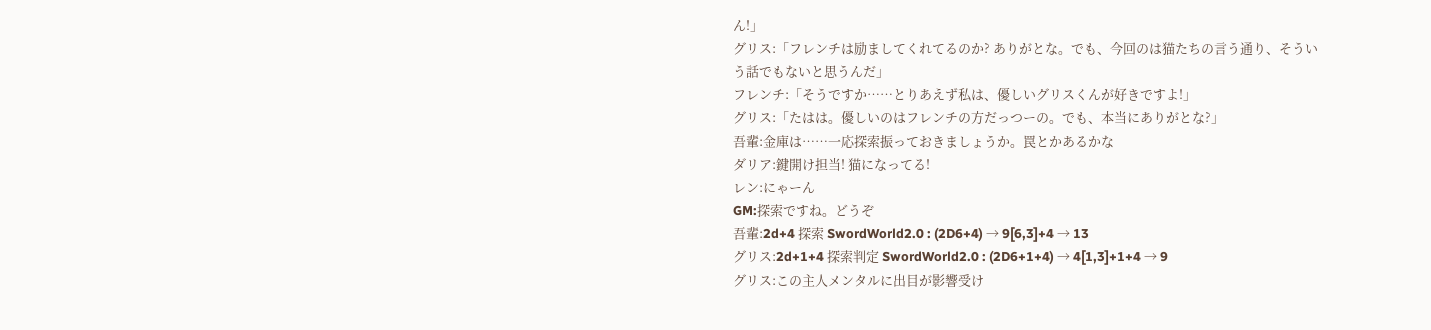ん!」
グリス:「フレンチは励ましてくれてるのか? ありがとな。でも、今回のは猫たちの言う通り、そういう話でもないと思うんだ」
フレンチ:「そうですか……とりあえず私は、優しいグリスくんが好きですよ!」
グリス:「たはは。優しいのはフレンチの方だっつーの。でも、本当にありがとな?」
吾輩:金庫は……一応探索振っておきましょうか。罠とかあるかな
ダリア:鍵開け担当! 猫になってる!
レン:にゃーん
GM:探索ですね。どうぞ
吾輩:2d+4 探索 SwordWorld2.0 : (2D6+4) → 9[6,3]+4 → 13
グリス:2d+1+4 探索判定 SwordWorld2.0 : (2D6+1+4) → 4[1,3]+1+4 → 9
グリス:この主人メンタルに出目が影響受け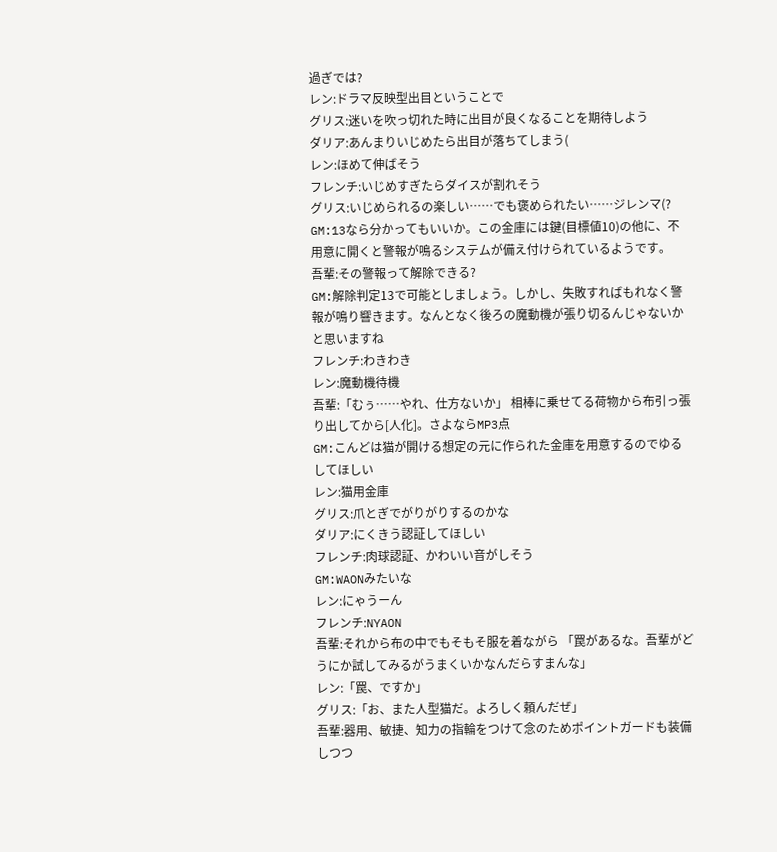過ぎでは?
レン:ドラマ反映型出目ということで
グリス:迷いを吹っ切れた時に出目が良くなることを期待しよう
ダリア:あんまりいじめたら出目が落ちてしまう(
レン:ほめて伸ばそう
フレンチ:いじめすぎたらダイスが割れそう
グリス:いじめられるの楽しい……でも褒められたい……ジレンマ(?
GM:13なら分かってもいいか。この金庫には鍵(目標値10)の他に、不用意に開くと警報が鳴るシステムが備え付けられているようです。
吾輩:その警報って解除できる?
GM:解除判定13で可能としましょう。しかし、失敗すればもれなく警報が鳴り響きます。なんとなく後ろの魔動機が張り切るんじゃないかと思いますね
フレンチ:わきわき
レン:魔動機待機
吾輩:「むぅ……やれ、仕方ないか」 相棒に乗せてる荷物から布引っ張り出してから[人化]。さよならMP3点
GM:こんどは猫が開ける想定の元に作られた金庫を用意するのでゆるしてほしい
レン:猫用金庫
グリス:爪とぎでがりがりするのかな
ダリア:にくきう認証してほしい
フレンチ:肉球認証、かわいい音がしそう
GM:WAONみたいな
レン:にゃうーん
フレンチ:NYAON
吾輩:それから布の中でもそもそ服を着ながら 「罠があるな。吾輩がどうにか試してみるがうまくいかなんだらすまんな」
レン:「罠、ですか」
グリス:「お、また人型猫だ。よろしく頼んだぜ」
吾輩:器用、敏捷、知力の指輪をつけて念のためポイントガードも装備しつつ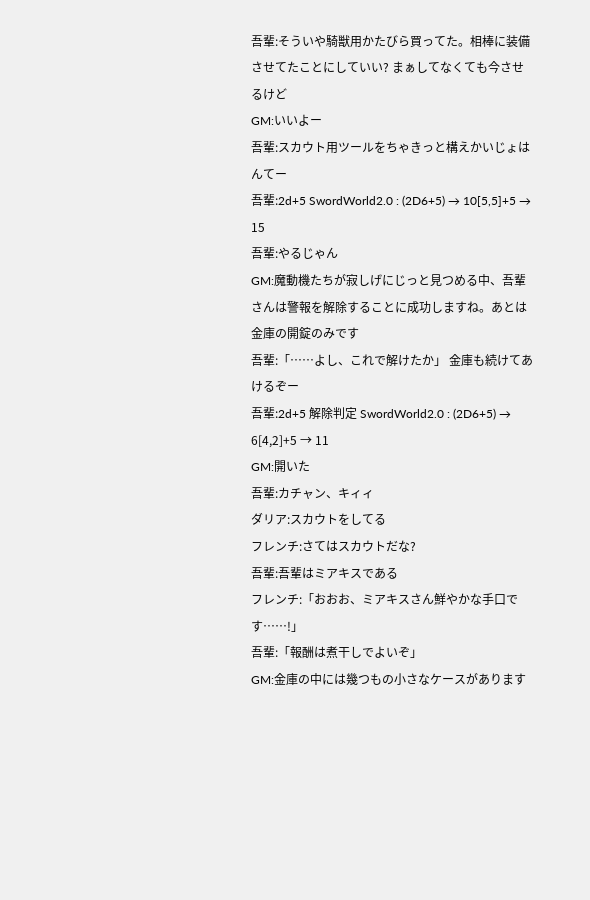吾輩:そういや騎獣用かたびら買ってた。相棒に装備させてたことにしていい? まぁしてなくても今させるけど
GM:いいよー
吾輩:スカウト用ツールをちゃきっと構えかいじょはんてー
吾輩:2d+5 SwordWorld2.0 : (2D6+5) → 10[5,5]+5 → 15
吾輩:やるじゃん
GM:魔動機たちが寂しげにじっと見つめる中、吾輩さんは警報を解除することに成功しますね。あとは金庫の開錠のみです
吾輩:「……よし、これで解けたか」 金庫も続けてあけるぞー
吾輩:2d+5 解除判定 SwordWorld2.0 : (2D6+5) → 6[4,2]+5 → 11
GM:開いた
吾輩:カチャン、キィィ
ダリア:スカウトをしてる
フレンチ:さてはスカウトだな?
吾輩:吾輩はミアキスである
フレンチ:「おおお、ミアキスさん鮮やかな手口です……!」
吾輩:「報酬は煮干しでよいぞ」
GM:金庫の中には幾つもの小さなケースがあります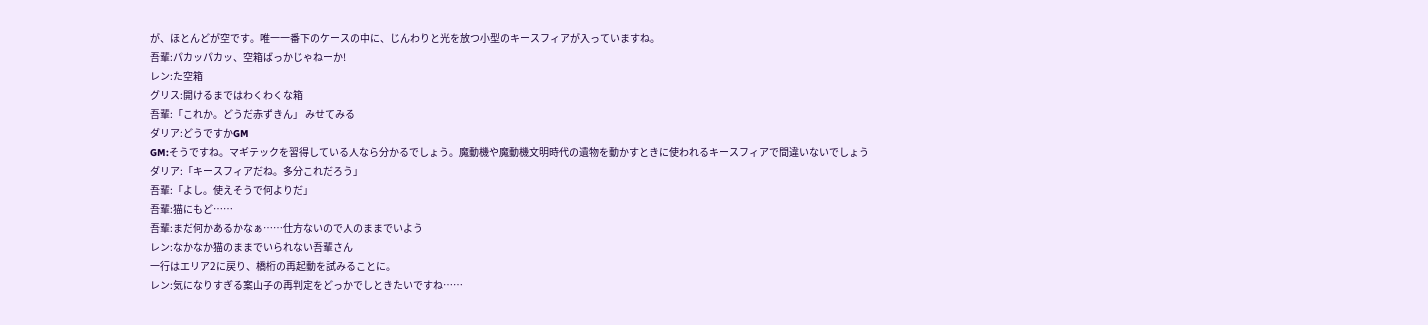が、ほとんどが空です。唯一一番下のケースの中に、じんわりと光を放つ小型のキースフィアが入っていますね。
吾輩:パカッパカッ、空箱ばっかじゃねーか!
レン:た空箱
グリス:開けるまではわくわくな箱
吾輩:「これか。どうだ赤ずきん」 みせてみる
ダリア:どうですかGM
GM:そうですね。マギテックを習得している人なら分かるでしょう。魔動機や魔動機文明時代の遺物を動かすときに使われるキースフィアで間違いないでしょう
ダリア:「キースフィアだね。多分これだろう」
吾輩:「よし。使えそうで何よりだ」
吾輩:猫にもど……
吾輩:まだ何かあるかなぁ……仕方ないので人のままでいよう
レン:なかなか猫のままでいられない吾輩さん
一行はエリア2に戻り、橋桁の再起動を試みることに。
レン:気になりすぎる案山子の再判定をどっかでしときたいですね……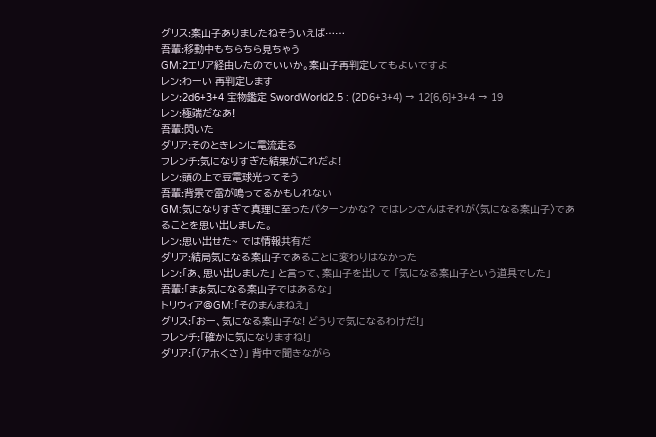グリス:案山子ありましたねそういえば……
吾輩:移動中もちらちら見ちゃう
GM:2エリア経由したのでいいか。案山子再判定してもよいですよ
レン:わーい 再判定します
レン:2d6+3+4 宝物鑑定 SwordWorld2.5 : (2D6+3+4) → 12[6,6]+3+4 → 19
レン:極端だなあ!
吾輩:閃いた
ダリア:そのときレンに電流走る
フレンチ:気になりすぎた結果がこれだよ!
レン:頭の上で豆電球光ってそう
吾輩:背景で雷が鳴ってるかもしれない
GM:気になりすぎて真理に至ったパターンかな? ではレンさんはそれが〈気になる案山子〉であることを思い出しました。
レン:思い出せた~ では情報共有だ
ダリア:結局気になる案山子であることに変わりはなかった
レン:「あ、思い出しました」 と言って、案山子を出して 「気になる案山子という道具でした」
吾輩:「まぁ気になる案山子ではあるな」
トリウィア@GM:「そのまんまねえ」
グリス:「おー、気になる案山子な! どうりで気になるわけだ!」
フレンチ:「確かに気になりますね!」
ダリア:「(アホくさ)」 背中で聞きながら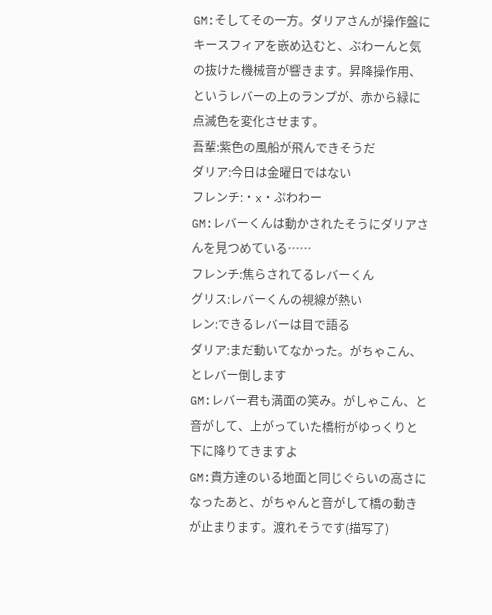GM:そしてその一方。ダリアさんが操作盤にキースフィアを嵌め込むと、ぶわーんと気の抜けた機械音が響きます。昇降操作用、というレバーの上のランプが、赤から緑に点滅色を変化させます。
吾輩:紫色の風船が飛んできそうだ
ダリア:今日は金曜日ではない
フレンチ:・x・ぷわわー
GM:レバーくんは動かされたそうにダリアさんを見つめている……
フレンチ:焦らされてるレバーくん
グリス:レバーくんの視線が熱い
レン:できるレバーは目で語る
ダリア:まだ動いてなかった。がちゃこん、とレバー倒します
GM:レバー君も満面の笑み。がしゃこん、と音がして、上がっていた橋桁がゆっくりと下に降りてきますよ
GM:貴方達のいる地面と同じぐらいの高さになったあと、がちゃんと音がして橋の動きが止まります。渡れそうです(描写了)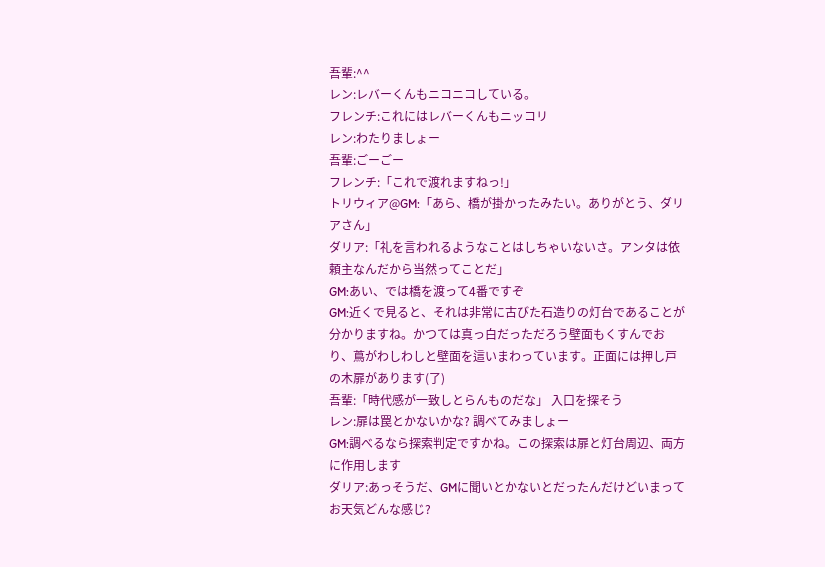吾輩:^^
レン:レバーくんもニコニコしている。
フレンチ:これにはレバーくんもニッコリ
レン:わたりましょー
吾輩:ごーごー
フレンチ:「これで渡れますねっ!」
トリウィア@GM:「あら、橋が掛かったみたい。ありがとう、ダリアさん」
ダリア:「礼を言われるようなことはしちゃいないさ。アンタは依頼主なんだから当然ってことだ」
GM:あい、では橋を渡って4番ですぞ
GM:近くで見ると、それは非常に古びた石造りの灯台であることが分かりますね。かつては真っ白だっただろう壁面もくすんでおり、蔦がわしわしと壁面を這いまわっています。正面には押し戸の木扉があります(了)
吾輩:「時代感が一致しとらんものだな」 入口を探そう
レン:扉は罠とかないかな? 調べてみましょー
GM:調べるなら探索判定ですかね。この探索は扉と灯台周辺、両方に作用します
ダリア:あっそうだ、GMに聞いとかないとだったんだけどいまってお天気どんな感じ?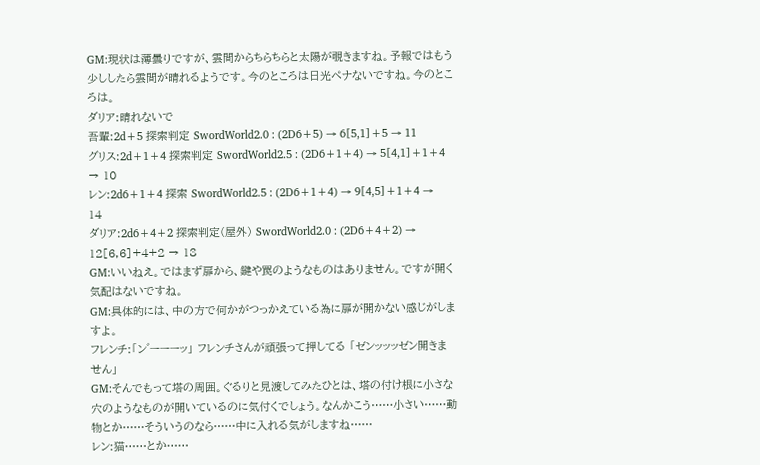GM:現状は薄曇りですが、雲間からちらちらと太陽が覗きますね。予報ではもう少ししたら雲間が晴れるようです。今のところは日光ペナないですね。今のところは。
ダリア:晴れないで
吾輩:2d+5 探索判定 SwordWorld2.0 : (2D6+5) → 6[5,1]+5 → 11
グリス:2d+1+4 探索判定 SwordWorld2.5 : (2D6+1+4) → 5[4,1]+1+4 → 10
レン:2d6+1+4 探索 SwordWorld2.5 : (2D6+1+4) → 9[4,5]+1+4 → 14
ダリア:2d6+4+2 探索判定(屋外) SwordWorld2.0 : (2D6+4+2) → 12[6,6]+4+2 → 18
GM:いいねえ。ではまず扉から、鍵や罠のようなものはありません。ですが開く気配はないですね。
GM:具体的には、中の方で何かがつっかえている為に扉が開かない感じがしますよ。
フレンチ:「ン゛ーーーッ」 フレンチさんが頑張って押してる 「ゼンッッッゼン開きません」
GM:そんでもって塔の周囲。ぐるりと見渡してみたひとは、塔の付け根に小さな穴のようなものが開いているのに気付くでしょう。なんかこう……小さい……動物とか……そういうのなら……中に入れる気がしますね……
レン:猫……とか……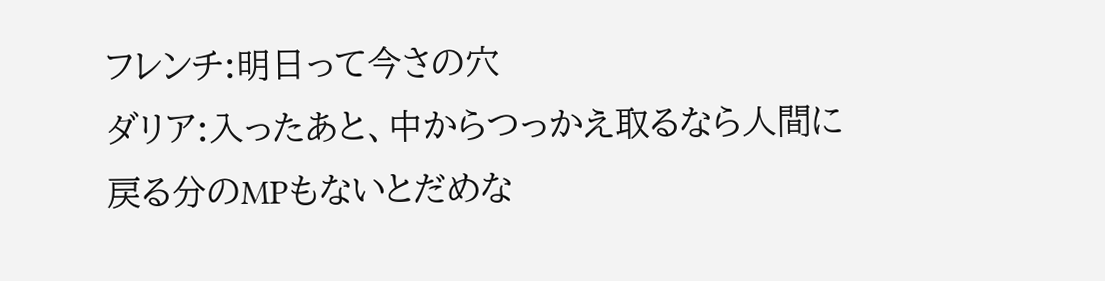フレンチ:明日って今さの穴
ダリア:入ったあと、中からつっかえ取るなら人間に戻る分のMPもないとだめな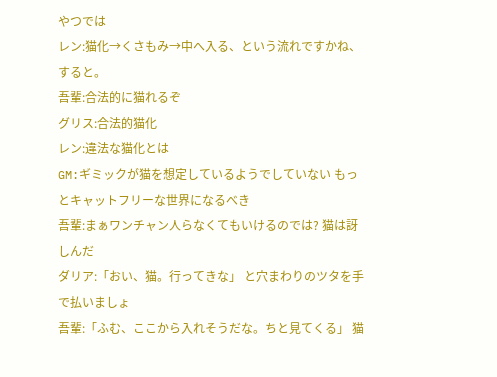やつでは
レン:猫化→くさもみ→中へ入る、という流れですかね、すると。
吾輩:合法的に猫れるぞ
グリス:合法的猫化
レン:違法な猫化とは
GM:ギミックが猫を想定しているようでしていない もっとキャットフリーな世界になるべき
吾輩:まぁワンチャン人らなくてもいけるのでは? 猫は訝しんだ
ダリア:「おい、猫。行ってきな」 と穴まわりのツタを手で払いましょ
吾輩:「ふむ、ここから入れそうだな。ちと見てくる」 猫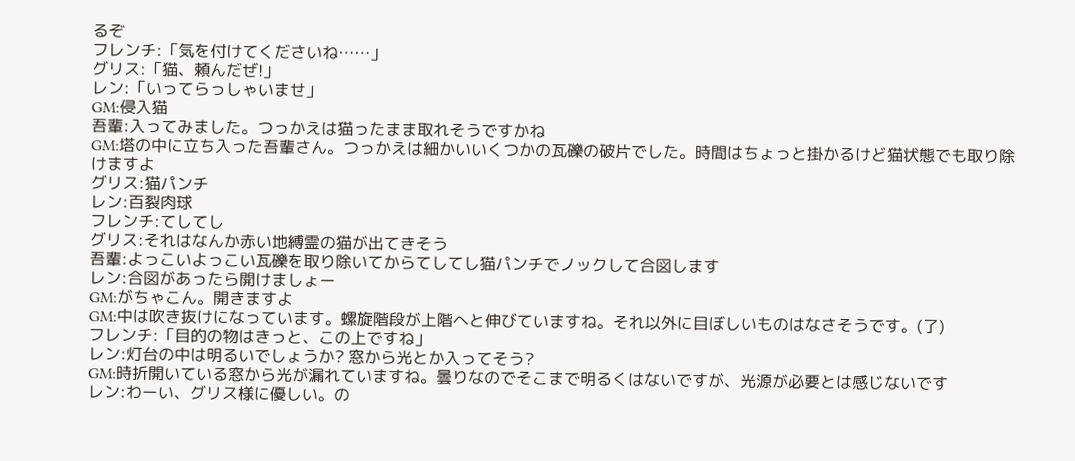るぞ
フレンチ:「気を付けてくださいね……」
グリス:「猫、頼んだぜ!」
レン:「いってらっしゃいませ」
GM:侵入猫
吾輩:入ってみました。つっかえは猫ったまま取れそうですかね
GM:塔の中に立ち入った吾輩さん。つっかえは細かいいくつかの瓦礫の破片でした。時間はちょっと掛かるけど猫状態でも取り除けますよ
グリス:猫パンチ
レン:百裂肉球
フレンチ:てしてし
グリス:それはなんか赤い地縛霊の猫が出てきそう
吾輩:よっこいよっこい瓦礫を取り除いてからてしてし猫パンチでノックして合図します
レン:合図があったら開けましょー
GM:がちゃこん。開きますよ
GM:中は吹き抜けになっています。螺旋階段が上階へと伸びていますね。それ以外に目ぼしいものはなさそうです。(了)
フレンチ:「目的の物はきっと、この上ですね」
レン:灯台の中は明るいでしょうか? 窓から光とか入ってそう?
GM:時折開いている窓から光が漏れていますね。曇りなのでそこまで明るくはないですが、光源が必要とは感じないです
レン:わーい、グリス様に優しい。の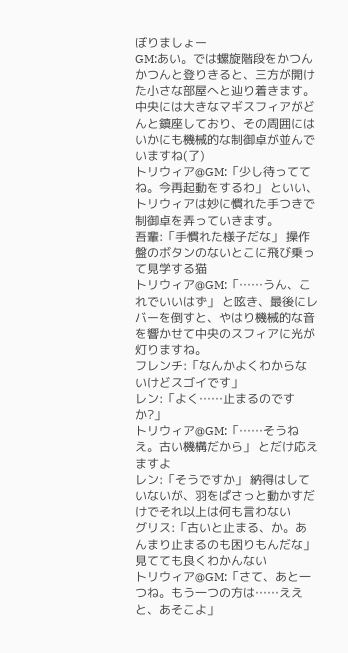ぼりましょー
GM:あい。では螺旋階段をかつんかつんと登りきると、三方が開けた小さな部屋へと辿り着きます。中央には大きなマギスフィアがどんと鎮座しており、その周囲にはいかにも機械的な制御卓が並んでいますね(了)
トリウィア@GM:「少し待っててね。今再起動をするわ」 といい、トリウィアは妙に慣れた手つきで制御卓を弄っていきます。
吾輩:「手慣れた様子だな」 操作盤のボタンのないとこに飛び乗って見学する猫
トリウィア@GM:「……うん、これでいいはず」 と呟き、最後にレバーを倒すと、やはり機械的な音を響かせて中央のスフィアに光が灯りますね。
フレンチ:「なんかよくわからないけどスゴイです」
レン:「よく……止まるのですか?」
トリウィア@GM:「……そうねえ。古い機構だから」 とだけ応えますよ
レン:「そうですか」 納得はしていないが、羽をぱさっと動かすだけでそれ以上は何も言わない
グリス:「古いと止まる、か。あんまり止まるのも困りもんだな」 見てても良くわかんない
トリウィア@GM:「さて、あと一つね。もう一つの方は……ええと、あそこよ」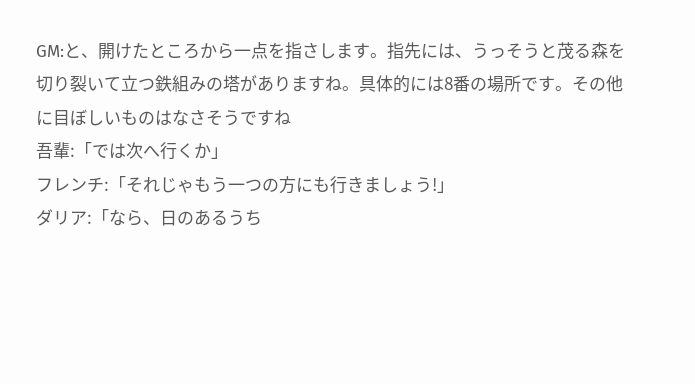GM:と、開けたところから一点を指さします。指先には、うっそうと茂る森を切り裂いて立つ鉄組みの塔がありますね。具体的には8番の場所です。その他に目ぼしいものはなさそうですね
吾輩:「では次へ行くか」
フレンチ:「それじゃもう一つの方にも行きましょう!」
ダリア:「なら、日のあるうち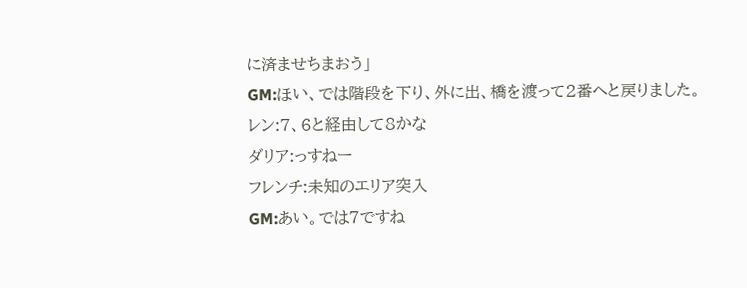に済ませちまおう」
GM:ほい、では階段を下り、外に出、橋を渡って2番へと戻りました。
レン:7、6と経由して8かな
ダリア:っすねー
フレンチ:未知のエリア突入
GM:あい。では7ですね